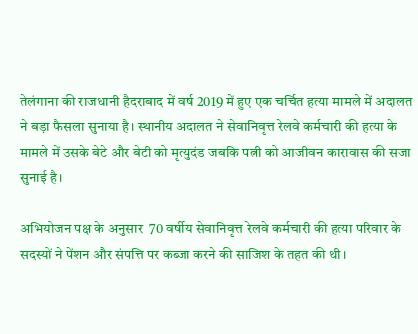तेलंगाना की राजधानी हैदराबाद में वर्ष 2019 में हुए एक चर्चित हत्या मामले में अदालत ने बड़ा फैसला सुनाया है। स्थानीय अदालत ने सेवानिवृत्त रेलवे कर्मचारी की हत्या के मामले में उसके बेटे और बेटी को मृत्युदंड जबकि पत्नी को आजीवन कारावास की सजा सुनाई है।

अभियोजन पक्ष के अनुसार  70 वर्षीय सेवानिवृत्त रेलवे कर्मचारी की हत्या परिवार के सदस्यों ने पेंशन और संपत्ति पर कब्जा करने की साजिश के तहत की थी।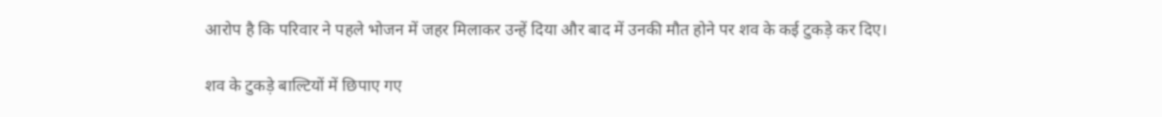आरोप है कि परिवार ने पहले भोजन में जहर मिलाकर उन्हें दिया और बाद में उनकी मौत होने पर शव के कई टुकड़े कर दिए।

शव के टुकड़े बाल्टियों में छिपाए गए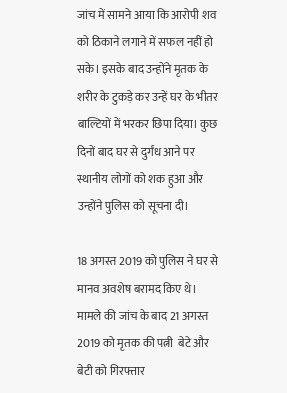जांच में सामने आया कि आरोपी शव को ठिकाने लगाने में सफल नहीं हो सके। इसके बाद उन्होंने मृतक के शरीर के टुकड़े कर उन्हें घर के भीतर बाल्टियों में भरकर छिपा दिया। कुछ दिनों बाद घर से दुर्गंध आने पर स्थानीय लोगों को शक हुआ और उन्होंने पुलिस को सूचना दी।

18 अगस्त 2019 को पुलिस ने घर से मानव अवशेष बरामद किए थे। मामले की जांच के बाद 21 अगस्त 2019 को मृतक की पत्नी  बेटे और बेटी को गिरफ्तार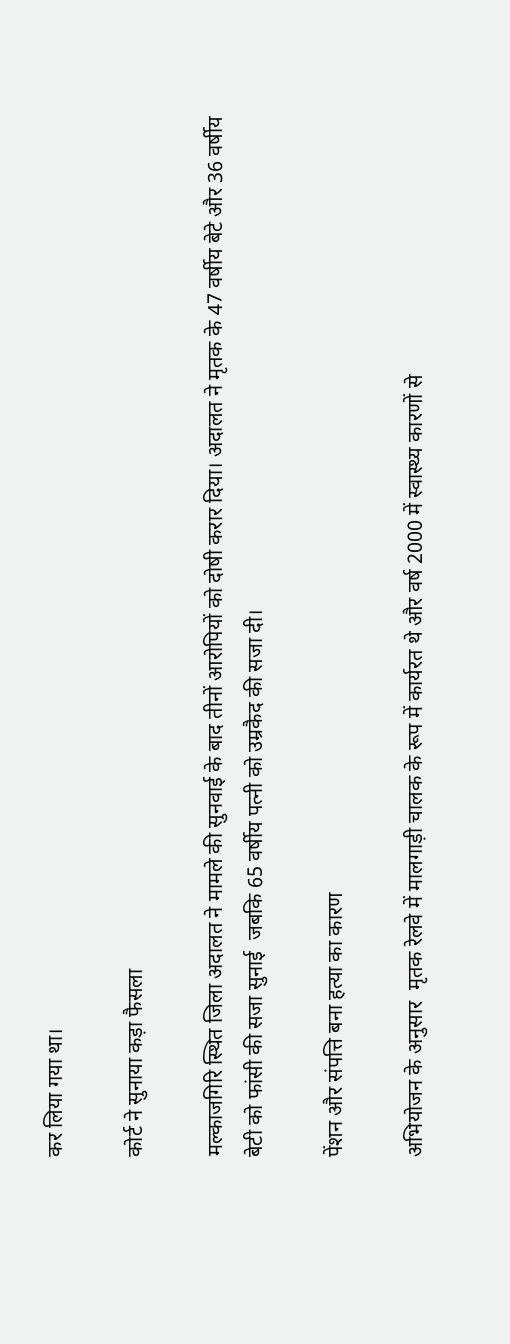कर लिया गया था।

कोर्ट ने सुनाया कड़ा फैसला

मल्काजगिरि स्थित जिला अदालत ने मामले की सुनवाई के बाद तीनों आरोपियों को दोषी करार दिया। अदालत ने मृतक के 47 वर्षीय बेटे और 36 वर्षीय बेटी को फांसी की सजा सुनाई  जबकि 65 वर्षीय पत्नी को उम्रकैद की सजा दी।

पेंशन और संपत्ति बना हत्या का कारण

अभियोजन के अनुसार  मृतक रेलवे में मालगाड़ी चालक के रूप में कार्यरत थे और वर्ष 2000 में स्वास्थ्य कारणों से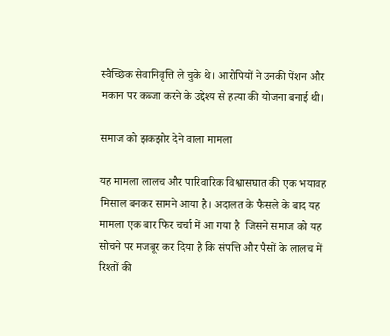स्वैच्छिक सेवानिवृत्ति ले चुके थे। आरोपियों ने उनकी पेंशन और मकान पर कब्जा करने के उद्देश्य से हत्या की योजना बनाई थी।

समाज को झकझोर देने वाला मामला

यह मामला लालच और पारिवारिक विश्वासघात की एक भयावह मिसाल बनकर सामने आया है। अदालत के फैसले के बाद यह मामला एक बार फिर चर्चा में आ गया है  जिसने समाज को यह सोचने पर मजबूर कर दिया है कि संपत्ति और पैसों के लालच में रिश्तों की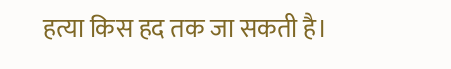हत्या किस हद तक जा सकती है।